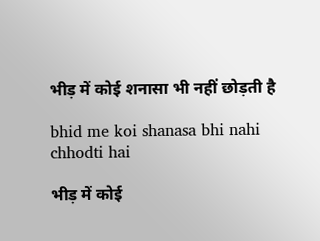भीड़ में कोई शनासा भी नहीं छोड़ती है

bhid me koi shanasa bhi nahi chhodti hai

भीड़ में कोई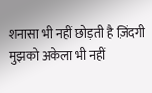शनासा भी नहीं छोड़ती है ज़िंदगी मुझको अकेला भी नहीं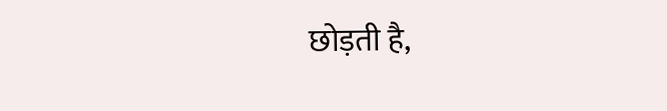छोड़ती है,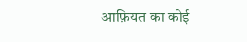आफ़ियत का कोई